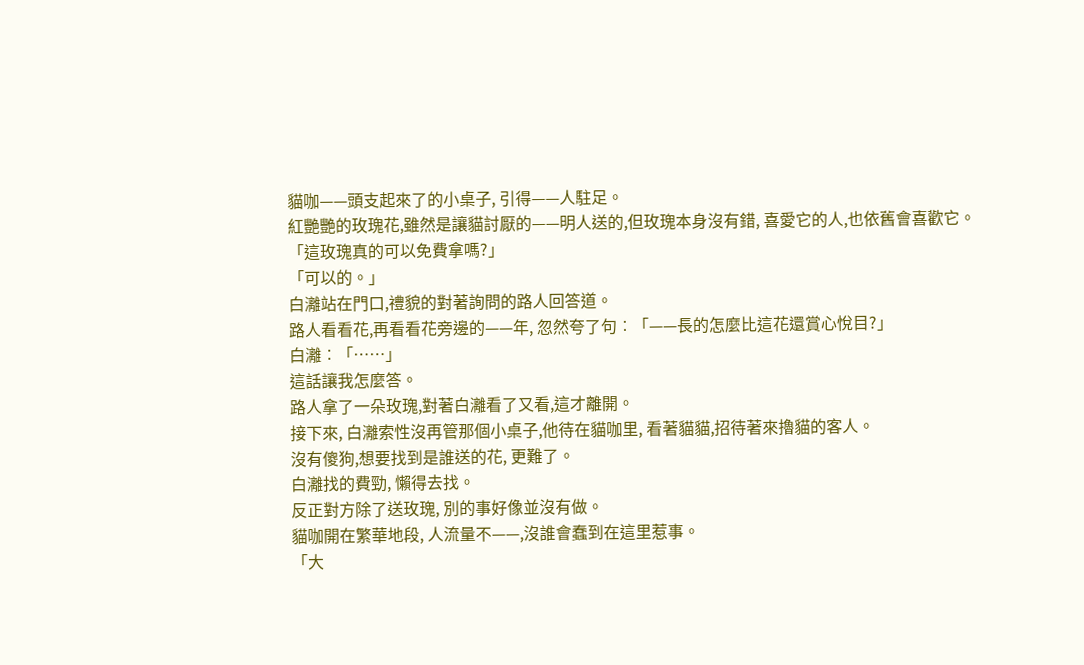貓咖——頭支起來了的小桌子, 引得——人駐足。
紅艷艷的玫瑰花,雖然是讓貓討厭的——明人送的,但玫瑰本身沒有錯, 喜愛它的人,也依舊會喜歡它。
「這玫瑰真的可以免費拿嗎?」
「可以的。」
白灕站在門口,禮貌的對著詢問的路人回答道。
路人看看花,再看看花旁邊的——年, 忽然夸了句︰「——長的怎麼比這花還賞心悅目?」
白灕︰「……」
這話讓我怎麼答。
路人拿了一朵玫瑰,對著白灕看了又看,這才離開。
接下來, 白灕索性沒再管那個小桌子,他待在貓咖里, 看著貓貓,招待著來擼貓的客人。
沒有傻狗,想要找到是誰送的花, 更難了。
白灕找的費勁, 懶得去找。
反正對方除了送玫瑰, 別的事好像並沒有做。
貓咖開在繁華地段, 人流量不——,沒誰會蠢到在這里惹事。
「大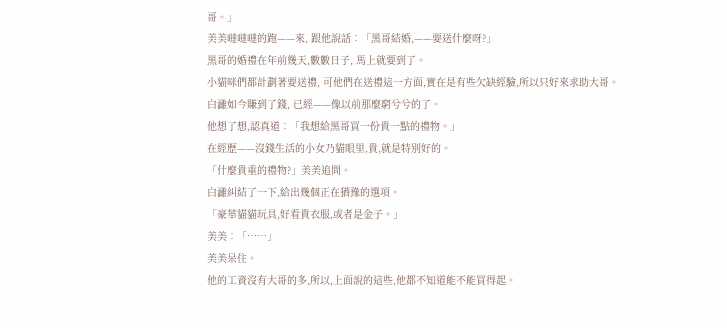哥。」
美美噠噠噠的跑——來, 跟他說話︰「黑哥結婚,——要送什麼呀?」
黑哥的婚禮在年前幾天,數數日子, 馬上就要到了。
小貓咪們都計劃著要送禮, 可他們在送禮這一方面,實在是有些欠缺經驗,所以只好來求助大哥。
白灕如今賺到了錢, 已經——像以前那麼窮兮兮的了。
他想了想,認真道︰「我想給黑哥買一份貴一點的禮物。」
在經歷——沒錢生活的小女乃貓眼里,貴,就是特別好的。
「什麼貴重的禮物?」美美追問。
白灕糾結了一下,給出幾個正在猶豫的選項。
「豪華貓貓玩具,好看貴衣服,或者是金子。」
美美︰「……」
美美呆住。
他的工資沒有大哥的多,所以,上面說的這些,他都不知道能不能買得起。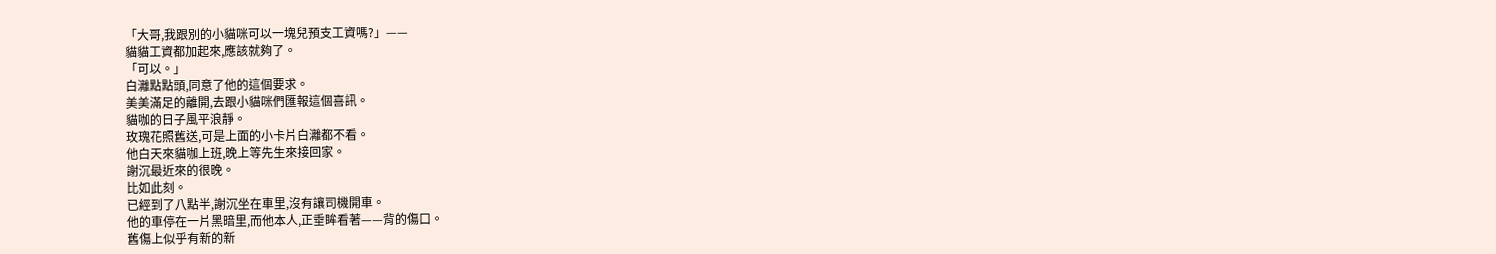「大哥,我跟別的小貓咪可以一塊兒預支工資嗎?」——
貓貓工資都加起來,應該就夠了。
「可以。」
白灕點點頭,同意了他的這個要求。
美美滿足的離開,去跟小貓咪們匯報這個喜訊。
貓咖的日子風平浪靜。
玫瑰花照舊送,可是上面的小卡片白灕都不看。
他白天來貓咖上班,晚上等先生來接回家。
謝沉最近來的很晚。
比如此刻。
已經到了八點半,謝沉坐在車里,沒有讓司機開車。
他的車停在一片黑暗里,而他本人,正垂眸看著——背的傷口。
舊傷上似乎有新的新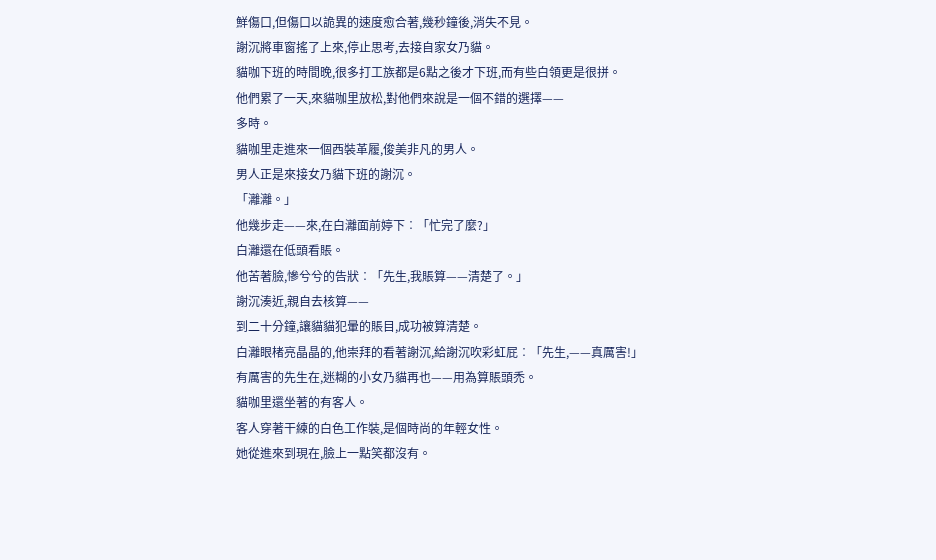鮮傷口,但傷口以詭異的速度愈合著,幾秒鐘後,消失不見。
謝沉將車窗搖了上來,停止思考,去接自家女乃貓。
貓咖下班的時間晚,很多打工族都是6點之後才下班,而有些白領更是很拼。
他們累了一天,來貓咖里放松,對他們來說是一個不錯的選擇——
多時。
貓咖里走進來一個西裝革履,俊美非凡的男人。
男人正是來接女乃貓下班的謝沉。
「灕灕。」
他幾步走——來,在白灕面前婷下︰「忙完了麼?」
白灕還在低頭看賬。
他苦著臉,慘兮兮的告狀︰「先生,我賬算——清楚了。」
謝沉湊近,親自去核算——
到二十分鐘,讓貓貓犯暈的賬目,成功被算清楚。
白灕眼楮亮晶晶的,他崇拜的看著謝沉,給謝沉吹彩虹屁︰「先生,——真厲害!」
有厲害的先生在,迷糊的小女乃貓再也——用為算賬頭禿。
貓咖里還坐著的有客人。
客人穿著干練的白色工作裝,是個時尚的年輕女性。
她從進來到現在,臉上一點笑都沒有。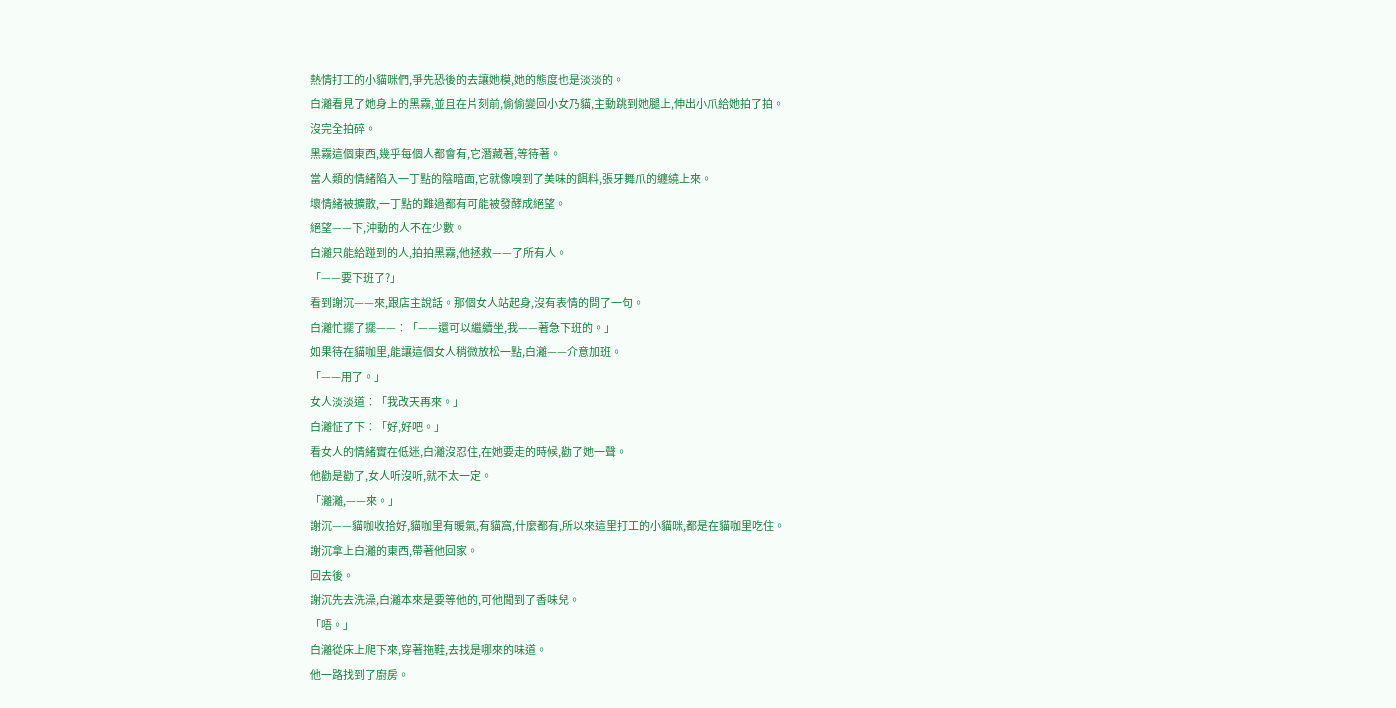熱情打工的小貓咪們,爭先恐後的去讓她模,她的態度也是淡淡的。
白灕看見了她身上的黑霧,並且在片刻前,偷偷變回小女乃貓,主動跳到她腿上,伸出小爪給她拍了拍。
沒完全拍碎。
黑霧這個東西,幾乎每個人都會有,它潛藏著,等待著。
當人類的情緒陷入一丁點的陰暗面,它就像嗅到了美味的餌料,張牙舞爪的纏繞上來。
壞情緒被擴散,一丁點的難過都有可能被發酵成絕望。
絕望——下,沖動的人不在少數。
白灕只能給踫到的人,拍拍黑霧,他拯救——了所有人。
「——要下班了?」
看到謝沉——來,跟店主說話。那個女人站起身,沒有表情的問了一句。
白灕忙擺了擺——︰「——還可以繼續坐,我——著急下班的。」
如果待在貓咖里,能讓這個女人稍微放松一點,白灕——介意加班。
「——用了。」
女人淡淡道︰「我改天再來。」
白灕怔了下︰「好,好吧。」
看女人的情緒實在低迷,白灕沒忍住,在她要走的時候,勸了她一聲。
他勸是勸了,女人听沒听,就不太一定。
「灕灕,——來。」
謝沉——貓咖收拾好,貓咖里有暖氣,有貓窩,什麼都有,所以來這里打工的小貓咪,都是在貓咖里吃住。
謝沉拿上白灕的東西,帶著他回家。
回去後。
謝沉先去洗澡,白灕本來是要等他的,可他聞到了香味兒。
「唔。」
白灕從床上爬下來,穿著拖鞋,去找是哪來的味道。
他一路找到了廚房。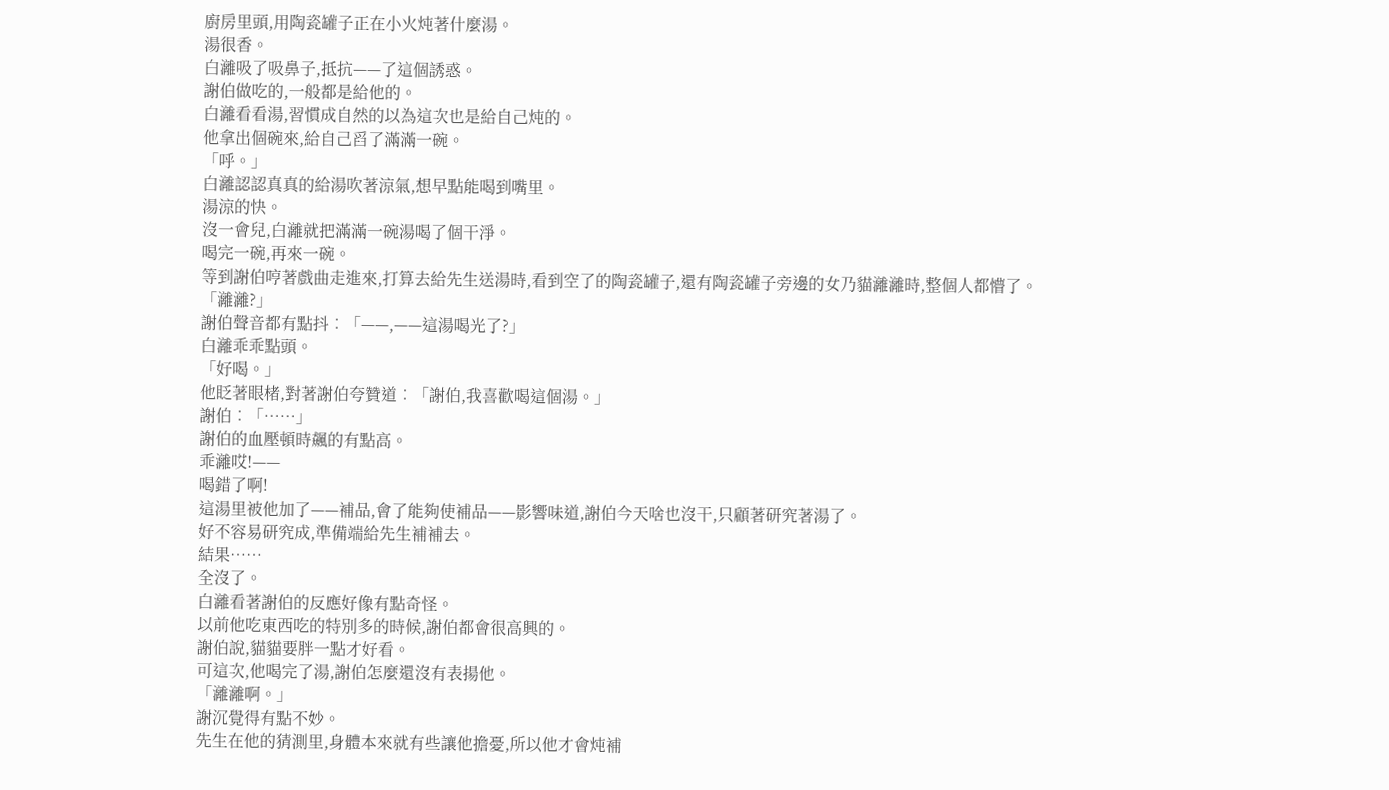廚房里頭,用陶瓷罐子正在小火炖著什麼湯。
湯很香。
白灕吸了吸鼻子,抵抗——了這個誘惑。
謝伯做吃的,一般都是給他的。
白灕看看湯,習慣成自然的以為這次也是給自己炖的。
他拿出個碗來,給自己舀了滿滿一碗。
「呼。」
白灕認認真真的給湯吹著涼氣,想早點能喝到嘴里。
湯涼的快。
沒一會兒,白灕就把滿滿一碗湯喝了個干淨。
喝完一碗,再來一碗。
等到謝伯哼著戲曲走進來,打算去給先生送湯時,看到空了的陶瓷罐子,還有陶瓷罐子旁邊的女乃貓灕灕時,整個人都懵了。
「灕灕?」
謝伯聲音都有點抖︰「——,——這湯喝光了?」
白灕乖乖點頭。
「好喝。」
他眨著眼楮,對著謝伯夸贊道︰「謝伯,我喜歡喝這個湯。」
謝伯︰「……」
謝伯的血壓頓時飆的有點高。
乖灕哎!——
喝錯了啊!
這湯里被他加了——補品,會了能夠使補品——影響味道,謝伯今天啥也沒干,只顧著研究著湯了。
好不容易研究成,準備端給先生補補去。
結果……
全沒了。
白灕看著謝伯的反應好像有點奇怪。
以前他吃東西吃的特別多的時候,謝伯都會很高興的。
謝伯說,貓貓要胖一點才好看。
可這次,他喝完了湯,謝伯怎麼還沒有表揚他。
「灕灕啊。」
謝沉覺得有點不妙。
先生在他的猜測里,身體本來就有些讓他擔憂,所以他才會炖補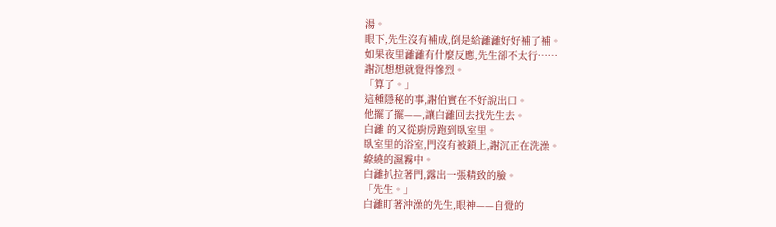湯。
眼下,先生沒有補成,倒是給灕灕好好補了補。
如果夜里灕灕有什麼反應,先生卻不太行……
謝沉想想就覺得慘烈。
「算了。」
這種隱秘的事,謝伯實在不好說出口。
他擺了擺——,讓白灕回去找先生去。
白灕 的又從廚房跑到臥室里。
臥室里的浴室,門沒有被鎖上,謝沉正在洗澡。
繚繞的濕霧中。
白灕扒拉著門,露出一張精致的臉。
「先生。」
白灕盯著沖澡的先生,眼神——自覺的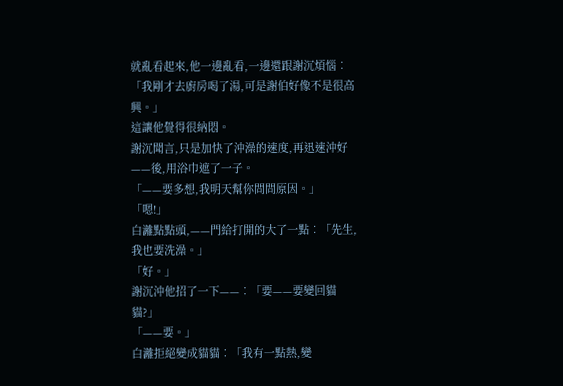就亂看起來,他一邊亂看,一邊還跟謝沉煩惱︰「我剛才去廚房喝了湯,可是謝伯好像不是很高興。」
這讓他覺得很納悶。
謝沉聞言,只是加快了沖澡的速度,再迅速沖好——後,用浴巾遮了一子。
「——要多想,我明天幫你問問原因。」
「嗯!」
白灕點點頭,——門給打開的大了一點︰「先生,我也要洗澡。」
「好。」
謝沉沖他招了一下——︰「要——要變回貓貓?」
「——要。」
白灕拒絕變成貓貓︰「我有一點熱,變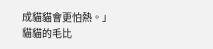成貓貓會更怕熱。」
貓貓的毛比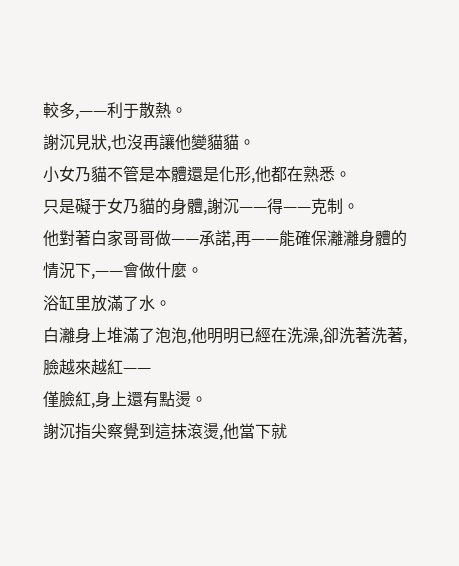較多,——利于散熱。
謝沉見狀,也沒再讓他變貓貓。
小女乃貓不管是本體還是化形,他都在熟悉。
只是礙于女乃貓的身體,謝沉——得——克制。
他對著白家哥哥做——承諾,再——能確保灕灕身體的情況下,——會做什麼。
浴缸里放滿了水。
白灕身上堆滿了泡泡,他明明已經在洗澡,卻洗著洗著,臉越來越紅——
僅臉紅,身上還有點燙。
謝沉指尖察覺到這抹滾燙,他當下就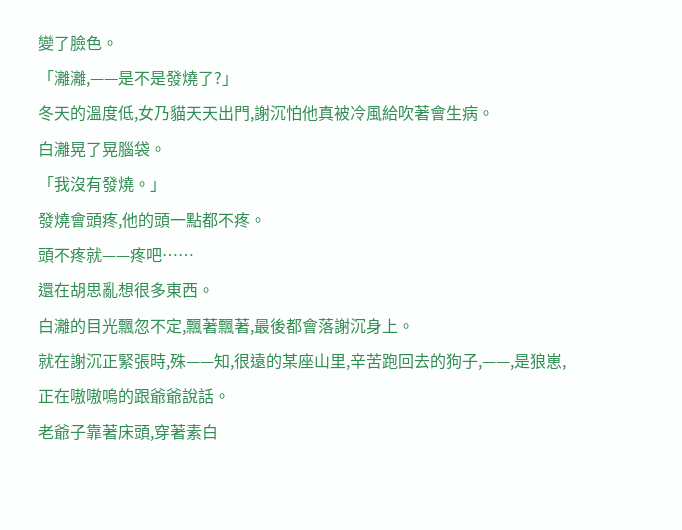變了臉色。
「灕灕,——是不是發燒了?」
冬天的溫度低,女乃貓天天出門,謝沉怕他真被冷風給吹著會生病。
白灕晃了晃腦袋。
「我沒有發燒。」
發燒會頭疼,他的頭一點都不疼。
頭不疼就——疼吧……
還在胡思亂想很多東西。
白灕的目光飄忽不定,飄著飄著,最後都會落謝沉身上。
就在謝沉正緊張時,殊——知,很遠的某座山里,辛苦跑回去的狗子,——,是狼崽,正在嗷嗷嗚的跟爺爺說話。
老爺子靠著床頭,穿著素白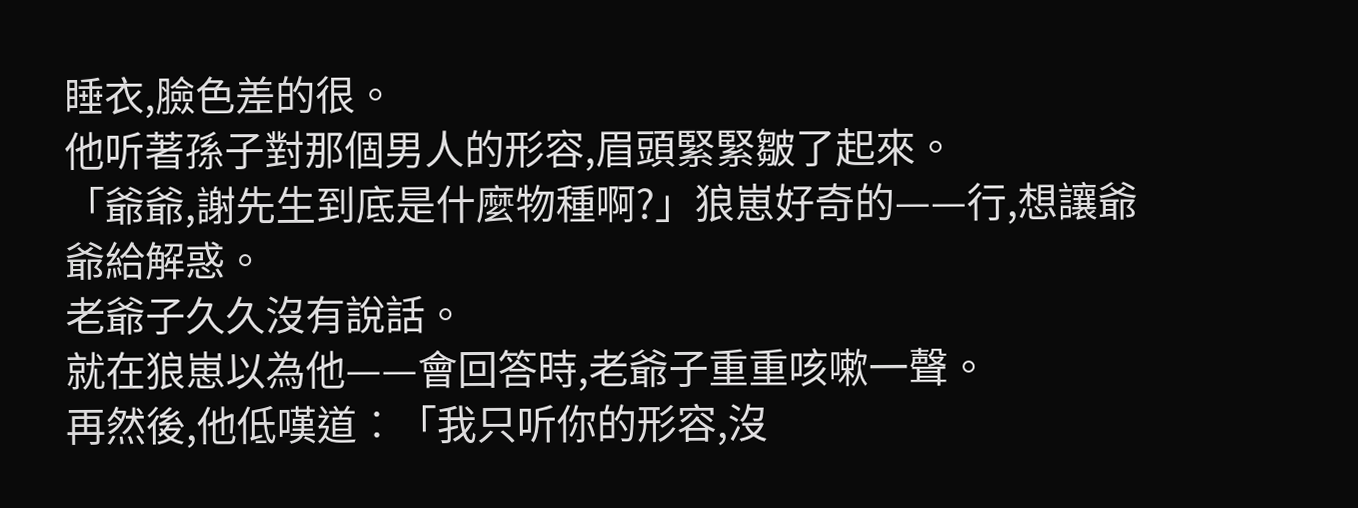睡衣,臉色差的很。
他听著孫子對那個男人的形容,眉頭緊緊皺了起來。
「爺爺,謝先生到底是什麼物種啊?」狼崽好奇的——行,想讓爺爺給解惑。
老爺子久久沒有說話。
就在狼崽以為他——會回答時,老爺子重重咳嗽一聲。
再然後,他低嘆道︰「我只听你的形容,沒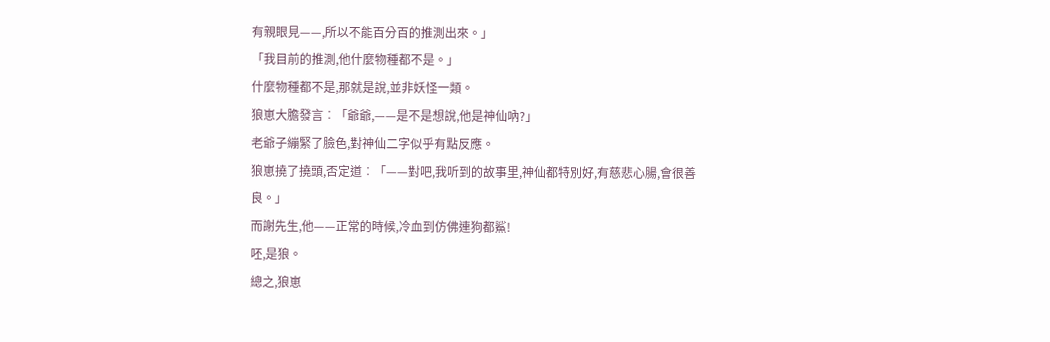有親眼見——,所以不能百分百的推測出來。」
「我目前的推測,他什麼物種都不是。」
什麼物種都不是,那就是說,並非妖怪一類。
狼崽大膽發言︰「爺爺,——是不是想說,他是神仙吶?」
老爺子繃緊了臉色,對神仙二字似乎有點反應。
狼崽撓了撓頭,否定道︰「——對吧,我听到的故事里,神仙都特別好,有慈悲心腸,會很善良。」
而謝先生,他——正常的時候,冷血到仿佛連狗都鯊!
呸,是狼。
總之,狼崽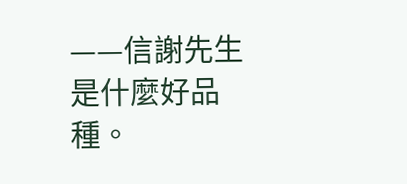——信謝先生是什麼好品種。